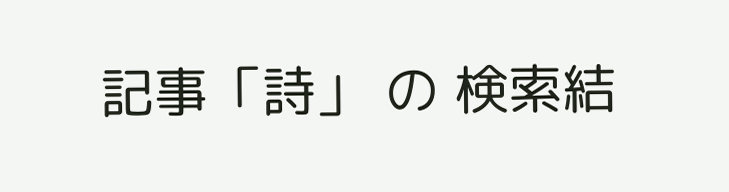記事「詩」 の 検索結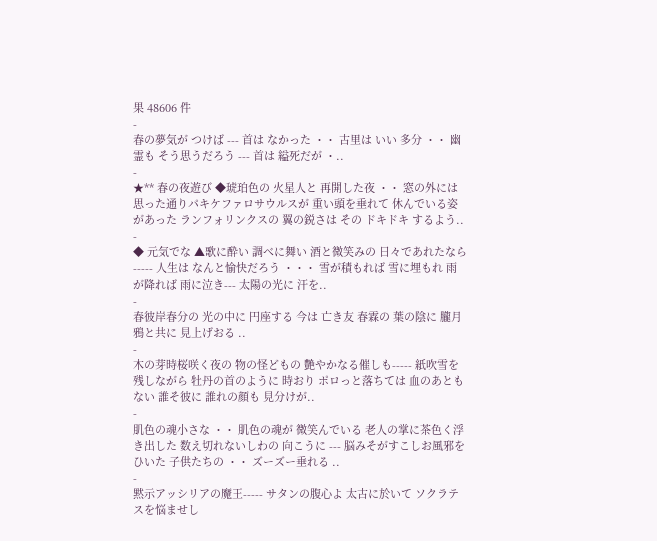果 48606 件
-
春の夢気が つけば --- 首は なかった ・・ 古里は いい 多分 ・・ 幽霊も そう思うだろう --- 首は 縊死だが ・..
-
★** 春の夜遊び ◆琥珀色の 火星人と 再開した夜 ・・ 窓の外には 思った通りパキケファロサウルスが 重い頭を垂れて 休んでいる姿があった ランフォリンクスの 翼の鋭さは その ドキドキ するよう..
-
◆ 元気でな ▲歌に酔い 調べに舞い 酒と微笑みの 日々であれたなら----- 人生は なんと愉快だろう ・・・ 雪が積もれば 雪に埋もれ 雨が降れば 雨に泣き--- 太陽の光に 汗を..
-
春彼岸春分の 光の中に 円座する 今は 亡き友 春霖の 葉の陰に 朧月 鴉と共に 見上げおる ..
-
木の芽時桜咲く夜の 物の怪どもの 艶やかなる催しも----- 紙吹雪を残しながら 牡丹の首のように 時おり ポロっと落ちては 血のあともない 誰そ彼に 誰れの顔も 見分けが..
-
肌色の魂小さな ・・ 肌色の魂が 微笑んでいる 老人の掌に茶色く浮き出した 数え切れないしわの 向こうに --- 脳みそがすこしお風邪をひいた 子供たちの ・・ ズーズー垂れる ..
-
黙示アッシリアの魔王----- サタンの腹心よ 太古に於いて ソクラテスを悩ませし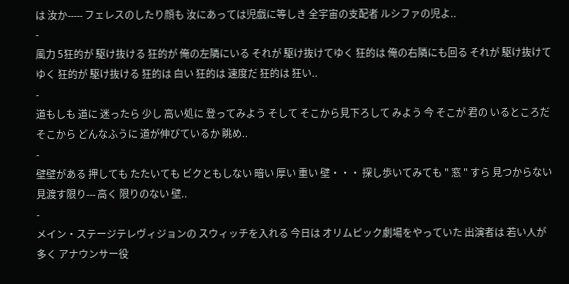は 汝か----- フェレスのしたり顔も 汝にあっては児戯に等しき 全宇宙の支配者 ルシファの児よ..
-
風力 5狂的が 駆け抜ける 狂的が 俺の左隣にいる それが 駆け抜けてゆく 狂的は 俺の右隣にも回る それが 駆け抜けてゆく 狂的が 駆け抜ける 狂的は 白い 狂的は 速度だ 狂的は 狂い..
-
道もしも 道に 迷ったら 少し 高い処に 登ってみよう そして そこから見下ろして みよう 今 そこが 君の いるところだ そこから どんなふうに 道が伸びているか 眺め..
-
壁壁がある 押しても たたいても ビクともしない 暗い 厚い 重い 壁・・・ 探し歩いてみても " 窓 " すら 見つからない 見渡す限り--- 高く 限りのない 壁..
-
メイン・ステージテレヴィジョンの スウィッチを入れる 今日は オリムピック劇場をやっていた 出演者は 若い人が多く アナウンサー役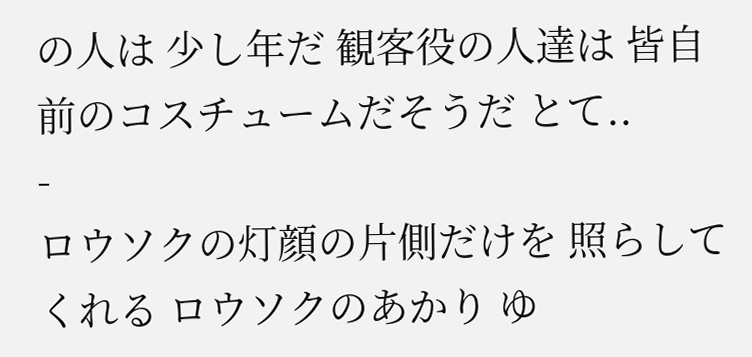の人は 少し年だ 観客役の人達は 皆自前のコスチュームだそうだ とて..
-
ロウソクの灯顔の片側だけを 照らしてくれる ロウソクのあかり ゆ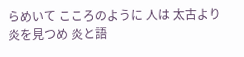らめいて こころのように 人は 太古より 炎を見つめ 炎と語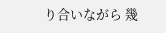り合いながら 幾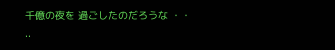千億の夜を 過ごしたのだろうな ・・ ..